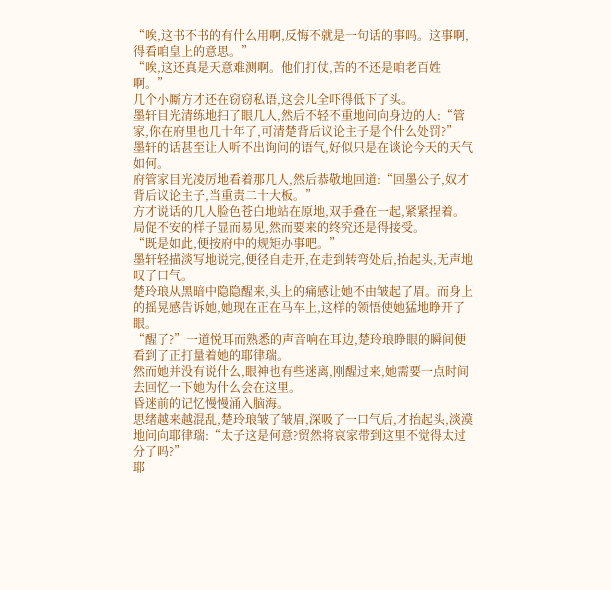“唉,这书不书的有什么用啊,反悔不就是一句话的事吗。这事啊,得看咱皇上的意思。”
“唉,这还真是天意难测啊。他们打仗,苦的不还是咱老百姓啊。”
几个小厮方才还在窃窃私语,这会儿全吓得低下了头。
墨轩目光清练地扫了眼几人,然后不轻不重地问向身边的人:“管家,你在府里也几十年了,可清楚背后议论主子是个什么处罚?”
墨轩的话甚至让人听不出询问的语气,好似只是在谈论今天的天气如何。
府管家目光凌厉地看着那几人,然后恭敬地回道:“回墨公子,奴才背后议论主子,当重责二十大板。”
方才说话的几人脸色苍白地站在原地,双手叠在一起,紧紧捏着。局促不安的样子显而易见,然而要来的终究还是得接受。
“既是如此,便按府中的规矩办事吧。”
墨轩轻描淡写地说完,便径自走开,在走到转弯处后,抬起头,无声地叹了口气。
楚玲琅从黑暗中隐隐醒来,头上的痛感让她不由皱起了眉。而身上的摇晃感告诉她,她现在正在马车上,这样的领悟使她猛地睁开了眼。
“醒了?”一道悦耳而熟悉的声音响在耳边,楚玲琅睁眼的瞬间便看到了正打量着她的耶律瑞。
然而她并没有说什么,眼神也有些迷离,刚醒过来,她需要一点时间去回忆一下她为什么会在这里。
昏迷前的记忆慢慢涌入脑海。
思绪越来越混乱,楚玲琅皱了皱眉,深吸了一口气后,才抬起头,淡漠地问向耶律瑞:“太子这是何意?贸然将哀家带到这里不觉得太过分了吗?”
耶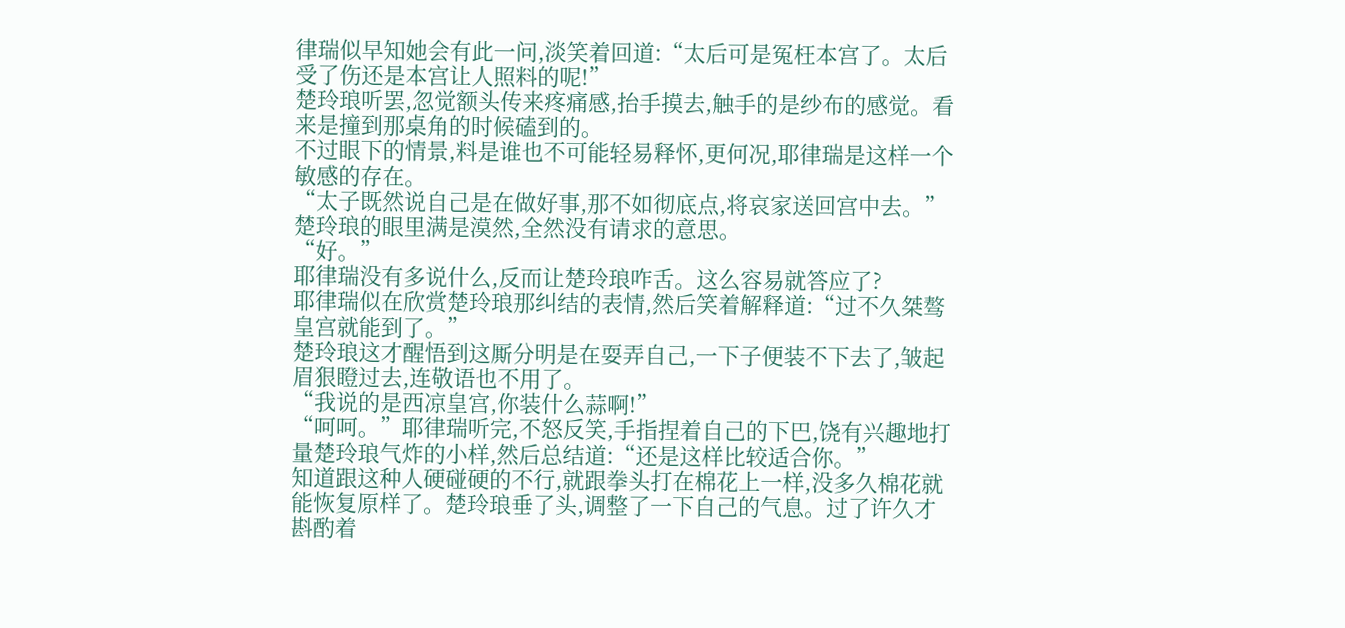律瑞似早知她会有此一问,淡笑着回道:“太后可是冤枉本宫了。太后受了伤还是本宫让人照料的呢!”
楚玲琅听罢,忽觉额头传来疼痛感,抬手摸去,触手的是纱布的感觉。看来是撞到那桌角的时候磕到的。
不过眼下的情景,料是谁也不可能轻易释怀,更何况,耶律瑞是这样一个敏感的存在。
“太子既然说自己是在做好事,那不如彻底点,将哀家送回宫中去。”楚玲琅的眼里满是漠然,全然没有请求的意思。
“好。”
耶律瑞没有多说什么,反而让楚玲琅咋舌。这么容易就答应了?
耶律瑞似在欣赏楚玲琅那纠结的表情,然后笑着解释道:“过不久桀骜皇宫就能到了。”
楚玲琅这才醒悟到这厮分明是在耍弄自己,一下子便装不下去了,皱起眉狠瞪过去,连敬语也不用了。
“我说的是西凉皇宫,你装什么蒜啊!”
“呵呵。”耶律瑞听完,不怒反笑,手指捏着自己的下巴,饶有兴趣地打量楚玲琅气炸的小样,然后总结道:“还是这样比较适合你。”
知道跟这种人硬碰硬的不行,就跟拳头打在棉花上一样,没多久棉花就能恢复原样了。楚玲琅垂了头,调整了一下自己的气息。过了许久才斟酌着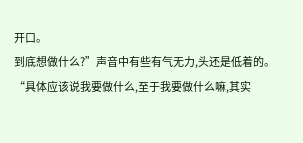开口。
到底想做什么?”声音中有些有气无力,头还是低着的。
“具体应该说我要做什么,至于我要做什么嘛,其实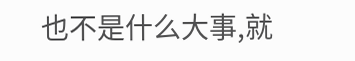也不是什么大事,就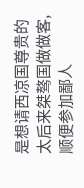是想请西凉国尊贵的太后来桀骜国做做客,顺便参加鄙人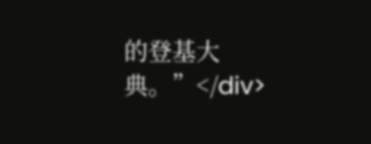的登基大典。”</div>